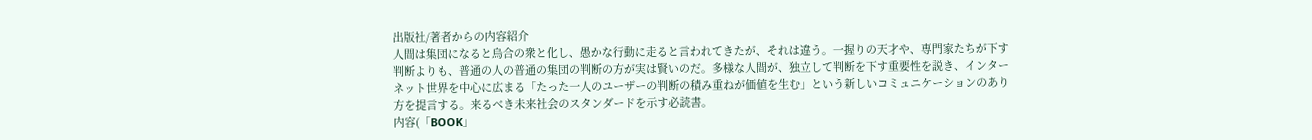出版社/著者からの内容紹介
人間は集団になると烏合の衆と化し、愚かな行動に走ると言われてきたが、それは違う。一握りの天才や、専門家たちが下す判断よりも、普通の人の普通の集団の判断の方が実は賢いのだ。多様な人間が、独立して判断を下す重要性を説き、インターネット世界を中心に広まる「たった一人のユーザーの判断の積み重ねが価値を生む」という新しいコミュニケーションのあり方を提言する。来るべき未来社会のスタンダードを示す必読書。
内容(「BOOK」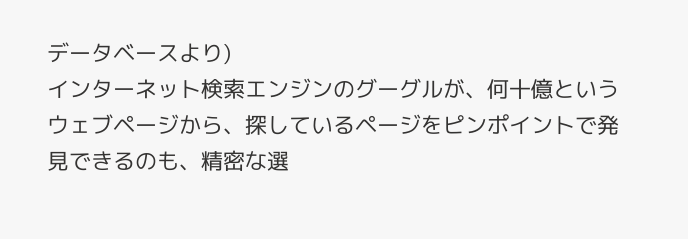データベースより)
インターネット検索エンジンのグーグルが、何十億というウェブページから、探しているページをピンポイントで発見できるのも、精密な選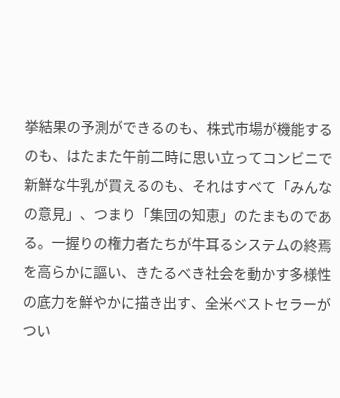挙結果の予測ができるのも、株式市場が機能するのも、はたまた午前二時に思い立ってコンビニで新鮮な牛乳が買えるのも、それはすべて「みんなの意見」、つまり「集団の知恵」のたまものである。一握りの権力者たちが牛耳るシステムの終焉を高らかに謳い、きたるべき社会を動かす多様性の底力を鮮やかに描き出す、全米ベストセラーがつい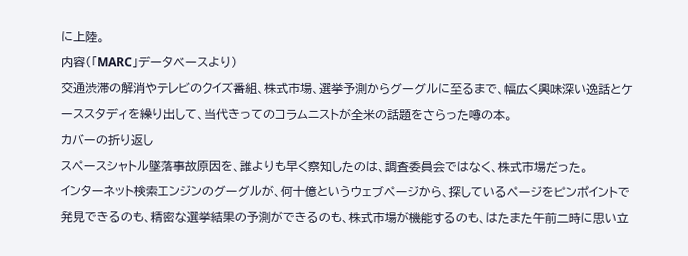に上陸。
内容(「MARC」データベースより)
交通渋滞の解消やテレビのクイズ番組、株式市場、選挙予測からグーグルに至るまで、幅広く興味深い逸話とケーススタディを繰り出して、当代きってのコラムニストが全米の話題をさらった噂の本。
カバーの折り返し
スペースシャトル墜落事故原因を、誰よりも早く察知したのは、調査委員会ではなく、株式市場だった。
インターネット検索エンジンのグーグルが、何十億というウェブページから、探しているページをピンポイントで発見できるのも、精密な選挙結果の予測ができるのも、株式市場が機能するのも、はたまた午前二時に思い立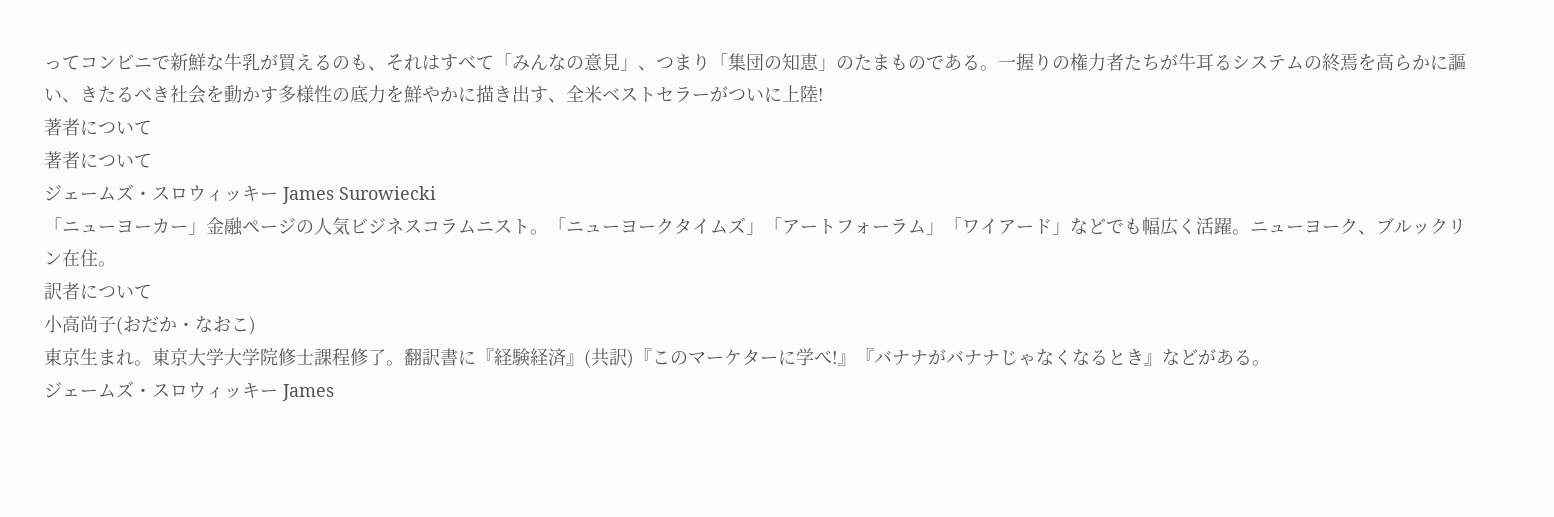ってコンビニで新鮮な牛乳が買えるのも、それはすべて「みんなの意見」、つまり「集団の知恵」のたまものである。一握りの権力者たちが牛耳るシステムの終焉を高らかに謳い、きたるべき社会を動かす多様性の底力を鮮やかに描き出す、全米ベストセラーがついに上陸!
著者について
著者について
ジェームズ・スロウィッキー James Surowiecki
「ニューヨーカー」金融ページの人気ビジネスコラムニスト。「ニューヨークタイムズ」「アートフォーラム」「ワイアード」などでも幅広く活躍。ニューヨーク、ブルックリン在住。
訳者について
小高尚子(おだか・なおこ)
東京生まれ。東京大学大学院修士課程修了。翻訳書に『経験経済』(共訳)『このマーケターに学べ!』『バナナがバナナじゃなくなるとき』などがある。
ジェームズ・スロウィッキー James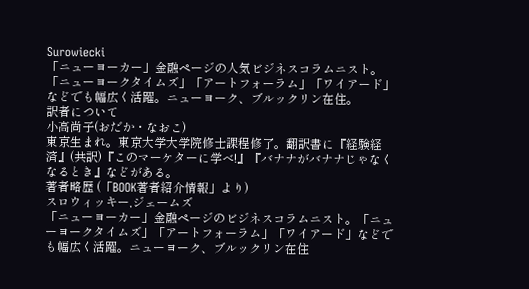Surowiecki
「ニューヨーカー」金融ページの人気ビジネスコラムニスト。「ニューヨークタイムズ」「アートフォーラム」「ワイアード」などでも幅広く活躍。ニューヨーク、ブルックリン在住。
訳者について
小高尚子(おだか・なおこ)
東京生まれ。東京大学大学院修士課程修了。翻訳書に『経験経済』(共訳)『このマーケターに学べ!』『バナナがバナナじゃなくなるとき』などがある。
著者略歴 (「BOOK著者紹介情報」より)
スロウィッキー,ジェームズ
「ニューヨーカー」金融ページのビジネスコラムニスト。「ニューヨークタイムズ」「アートフォーラム」「ワイアード」などでも幅広く活躍。ニューヨーク、ブルックリン在住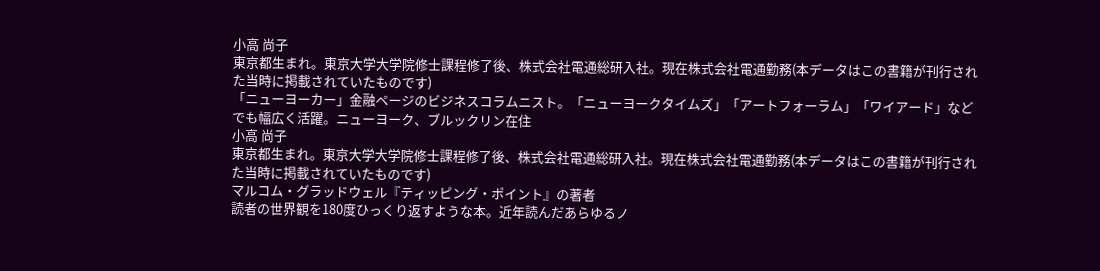小高 尚子
東京都生まれ。東京大学大学院修士課程修了後、株式会社電通総研入社。現在株式会社電通勤務(本データはこの書籍が刊行された当時に掲載されていたものです)
「ニューヨーカー」金融ページのビジネスコラムニスト。「ニューヨークタイムズ」「アートフォーラム」「ワイアード」などでも幅広く活躍。ニューヨーク、ブルックリン在住
小高 尚子
東京都生まれ。東京大学大学院修士課程修了後、株式会社電通総研入社。現在株式会社電通勤務(本データはこの書籍が刊行された当時に掲載されていたものです)
マルコム・グラッドウェル『ティッピング・ポイント』の著者
読者の世界観を180度ひっくり返すような本。近年読んだあらゆるノ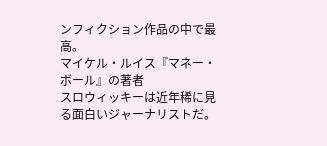ンフィクション作品の中で最高。
マイケル・ルイス『マネー・ボール』の著者
スロウィッキーは近年稀に見る面白いジャーナリストだ。